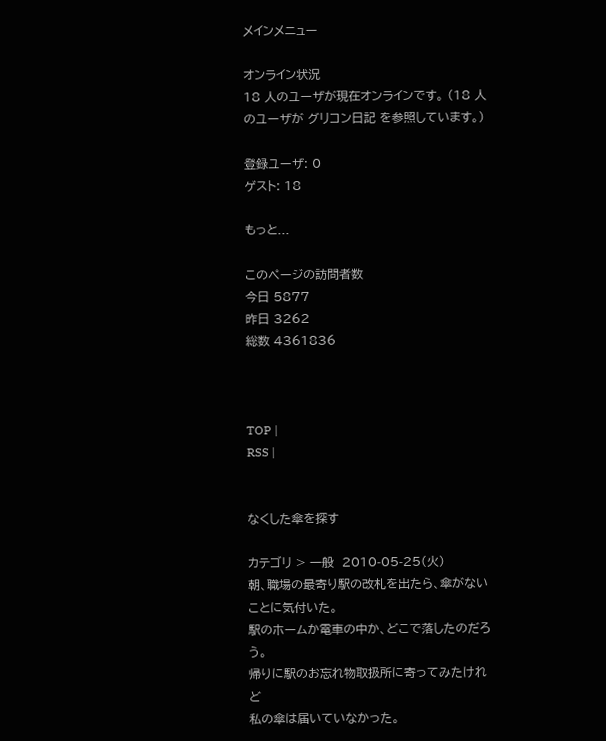メインメニュー

オンライン状況
18 人のユーザが現在オンラインです。 (18 人のユーザが グリコン日記 を参照しています。)

登録ユーザ: 0
ゲスト: 18

もっと...

このページの訪問者数
今日 5877
昨日 3262
総数 4361836



TOP |
RSS |


なくした傘を探す

カテゴリ > 一般  2010-05-25(火)
朝、職場の最寄り駅の改札を出たら、傘がないことに気付いた。
駅のホームか電車の中か、どこで落したのだろう。
帰りに駅のお忘れ物取扱所に寄ってみたけれど
私の傘は届いていなかった。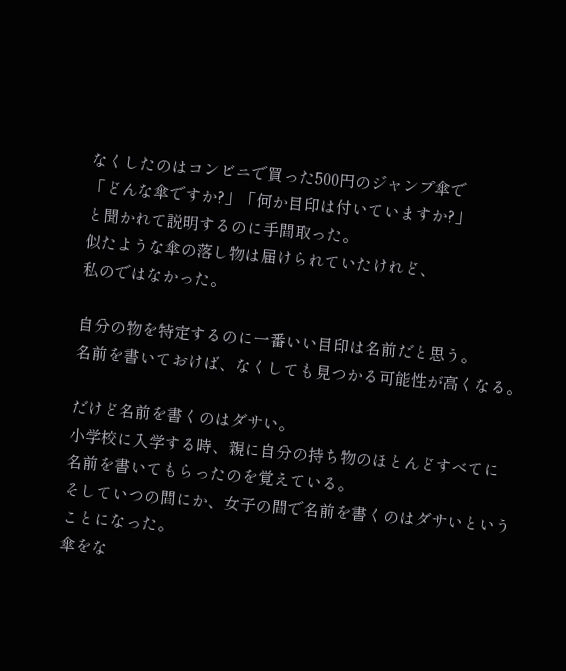なくしたのはコンビニで買った500円のジャンプ傘で
「どんな傘ですか?」「何か目印は付いていますか?」
と聞かれて説明するのに手間取った。
似たような傘の落し物は届けられていたけれど、
私のではなかった。

自分の物を特定するのに一番いい目印は名前だと思う。
名前を書いておけば、なくしても見つかる可能性が高くなる。

だけど名前を書くのはダサい。
小学校に入学する時、親に自分の持ち物のほとんどすべてに
名前を書いてもらったのを覚えている。
そしていつの間にか、女子の間で名前を書くのはダサいということになった。
傘をな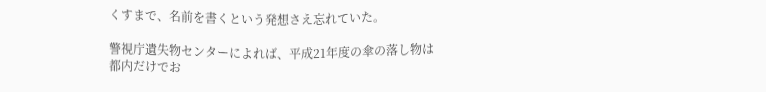くすまで、名前を書くという発想さえ忘れていた。

警視庁遺失物センターによれば、平成21年度の傘の落し物は
都内だけでお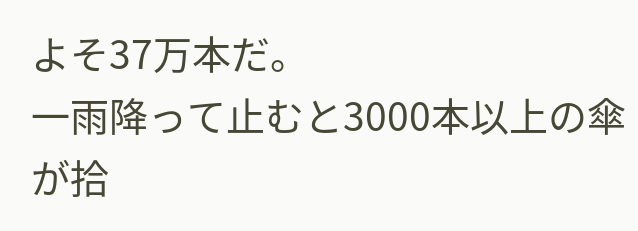よそ37万本だ。
一雨降って止むと3000本以上の傘が拾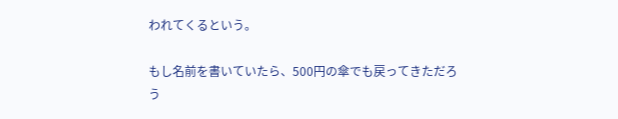われてくるという。

もし名前を書いていたら、500円の傘でも戻ってきただろう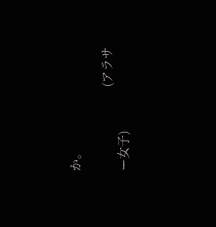か。

                            (アラサー女子)